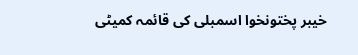خیبر پختونخوا اسمبلی کی قائمہ کمیٹی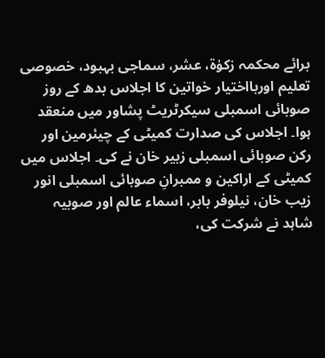برائے محکمہ زکوٰۃ، عشر، سماجی بہبود، خصوصی تعلیم اوربااختیار خواتین کا اجلاس بدھ کے روز صوبائی اسمبلی سیکرٹریٹ پشاور میں منعقد ہوا۔ اجلاس کی صدارت کمیٹی کے چیئرمین اور رکن صوبائی اسمبلی زبیر خان نے کی۔ اجلاس میں کمیٹی کے اراکین و ممبرانِ صوبائی اسمبلی انور زیب خان، نیلوفر بابر، اسماء عالم اور صوبیہ شاہد نے شرکت کی،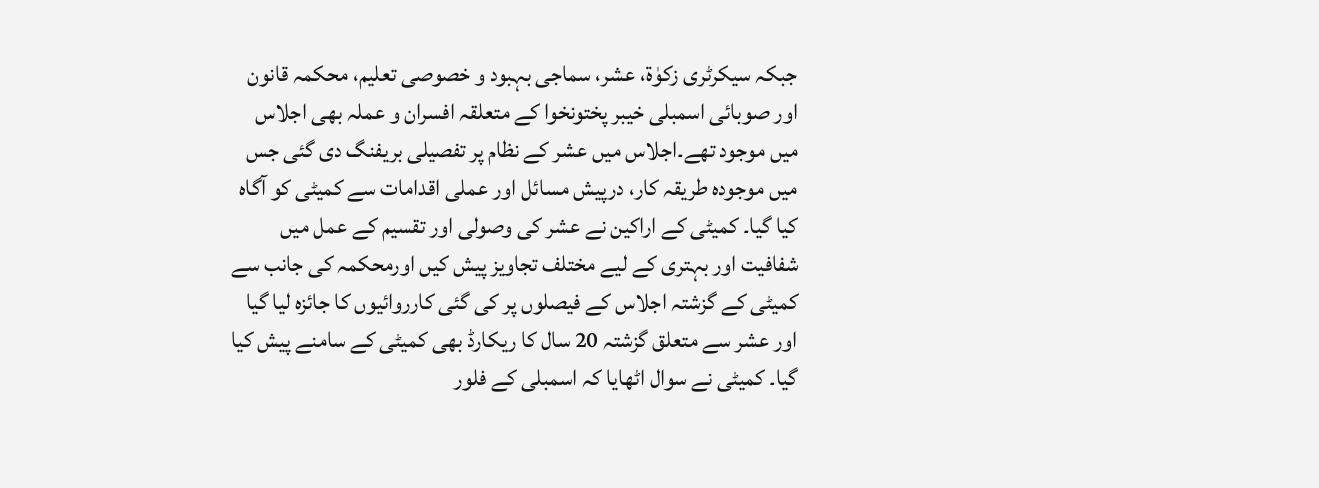جبکہ سیکرٹری زکوٰۃ، عشر، سماجی بہبود و خصوصی تعلیم، محکمہ قانون اور صوبائی اسمبلی خیبر پختونخوا کے متعلقہ افسران و عملہ بھی اجلاس میں موجود تھے۔اجلاس میں عشر کے نظام پر تفصیلی بریفنگ دی گئی جس میں موجودہ طریقہ کار، درپیش مسائل اور عملی اقدامات سے کمیٹی کو آگاہ کیا گیا۔ کمیٹی کے اراکین نے عشر کی وصولی اور تقسیم کے عمل میں شفافیت اور بہتری کے لیے مختلف تجاویز پیش کیں اورمحکمہ کی جانب سے کمیٹی کے گزشتہ اجلاس کے فیصلوں پر کی گئی کارروائیوں کا جائزہ لیا گیا اور عشر سے متعلق گزشتہ 20 سال کا ریکارڈ بھی کمیٹی کے سامنے پیش کیا گیا۔ کمیٹی نے سوال اٹھایا کہ اسمبلی کے فلور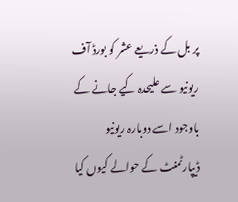پر بل کے ذریعے عشر کو بورڈ آف ریونیو سے علیحدہ کیے جانے کے باوجود اسے دوبارہ ریونیو ڈیپارٹمنٹ کے حوالے کیوں کیا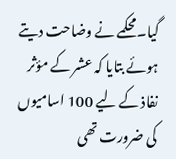گیا۔محکمے نے وضاحت دیتے ہوئے بتایا کہ عشر کے مؤثر نفاذ کے لیے 100 اسامیوں کی ضرورت تھی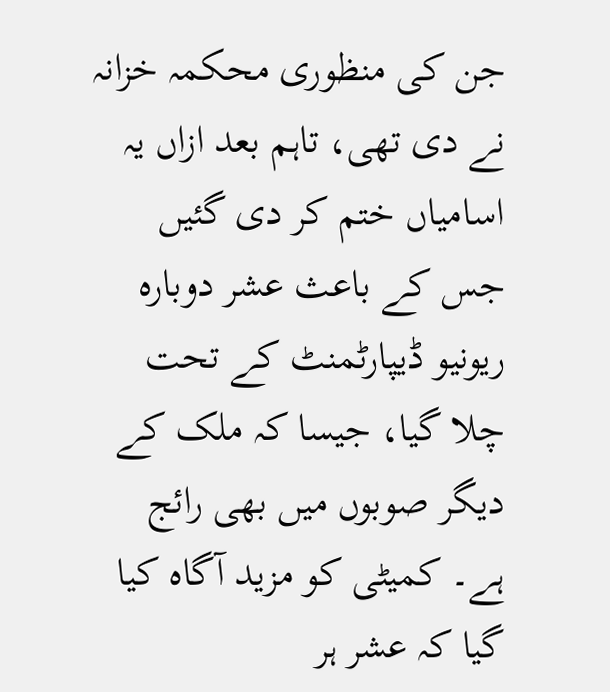جن کی منظوری محکمہ خزانہ نے دی تھی، تاہم بعد ازاں یہ اسامیاں ختم کر دی گئیں جس کے باعث عشر دوبارہ ریونیو ڈیپارٹمنٹ کے تحت چلا گیا، جیسا کہ ملک کے دیگر صوبوں میں بھی رائج ہے۔ کمیٹی کو مزید آگاہ کیا گیا کہ عشر ہر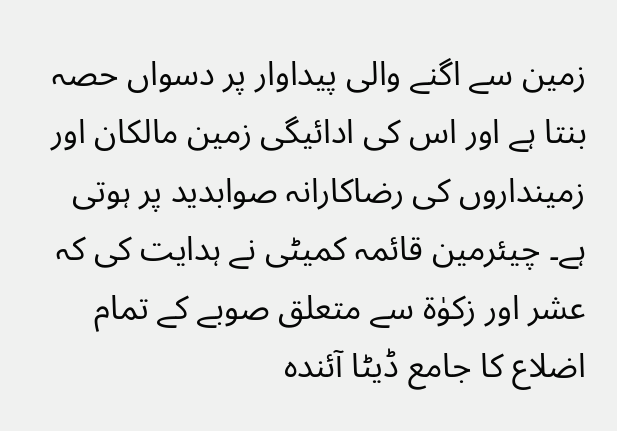زمین سے اگنے والی پیداوار پر دسواں حصہ بنتا ہے اور اس کی ادائیگی زمین مالکان اور زمینداروں کی رضاکارانہ صوابدید پر ہوتی ہے۔ چیئرمین قائمہ کمیٹی نے ہدایت کی کہ عشر اور زکوٰۃ سے متعلق صوبے کے تمام اضلاع کا جامع ڈیٹا آئندہ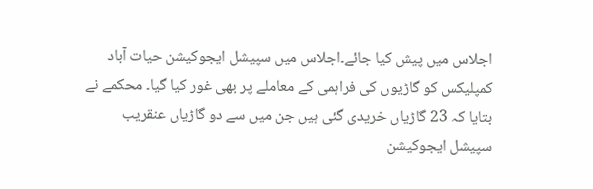اجلاس میں پیش کیا جائے۔اجلاس میں سپیشل ایجوکیشن حیات آباد کمپلیکس کو گاڑیوں کی فراہمی کے معاملے پر بھی غور کیا گیا۔ محکمے نے بتایا کہ 23 گاڑیاں خریدی گئی ہیں جن میں سے دو گاڑیاں عنقریب سپیشل ایجوکیشن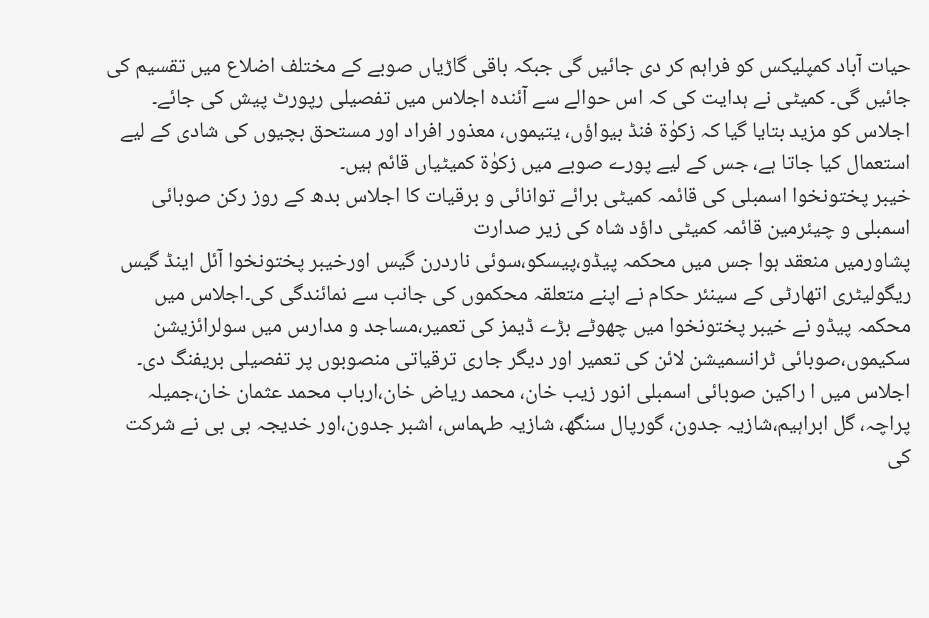حیات آباد کمپلیکس کو فراہم کر دی جائیں گی جبکہ باقی گاڑیاں صوبے کے مختلف اضلاع میں تقسیم کی جائیں گی۔ کمیٹی نے ہدایت کی کہ اس حوالے سے آئندہ اجلاس میں تفصیلی رپورٹ پیش کی جائے۔ اجلاس کو مزید بتایا گیا کہ زکوٰۃ فنڈ بیواؤں، یتیموں، معذور افراد اور مستحق بچیوں کی شادی کے لیے استعمال کیا جاتا ہے، جس کے لیے پورے صوبے میں زکوٰۃ کمیٹیاں قائم ہیں۔
خیبر پختونخوا اسمبلی کی قائمہ کمیٹی برائے توانائی و برقیات کا اجلاس بدھ کے روز رکن صوبائی اسمبلی و چیئرمین قائمہ کمیٹی داؤد شاہ کی زیر صدارت
پشاورمیں منعقد ہوا جس میں محکمہ پیڈو،پیسکو،سوئی ناردرن گیس اورخیبر پختونخوا آئل اینڈ گیس ریگولیٹری اتھارٹی کے سینئر حکام نے اپنے متعلقہ محکموں کی جانب سے نمائندگی کی۔اجلاس میں محکمہ پیڈو نے خیبر پختونخوا میں چھوٹے بڑے ڈیمز کی تعمیر،مساجد و مدارس میں سولرائزیشن سکیموں،صوبائی ٹرانسمیشن لائن کی تعمیر اور دیگر جاری ترقیاتی منصوبوں پر تفصیلی بریفنگ دی۔ اجلاس میں ا راکین صوبائی اسمبلی انور زیب خان، محمد ریاض خان،ارباب محمد عثمان خان،جمیلہ پراچہ، گل ابراہیم،شازیہ جدون، گورپال سنگھ، شازیہ طہماس، اشبر جدون،اور خدیجہ بی بی نے شرکت کی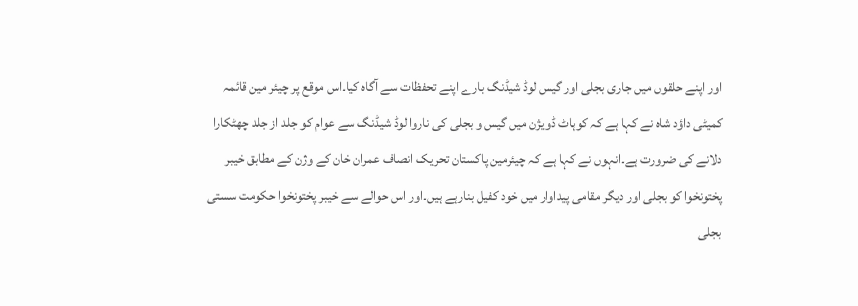اور اپنے حلقوں میں جاری بجلی اور گیس لوڈ شیڈنگ بارے اپنے تحفظات سے آگاہ کیا۔اس موقع پر چیئر مین قائمہ کمیٹی داؤد شاہ نے کہا ہے کہ کوہاٹ ڈویژن میں گیس و بجلی کی ناروا لوڈ شیڈنگ سے عوام کو جلد از جلد چھٹکارا دلانے کی ضرورت ہے۔انہوں نے کہا ہے کہ چیئرمین پاکستان تحریک انصاف عمران خان کے وژن کے مطابق خیبر پختونخوا کو بجلی اور دیگر مقامی پیداوار میں خود کفیل بنارہے ہیں۔اور اس حوالے سے خیبر پختونخوا حکومت سستی بجلی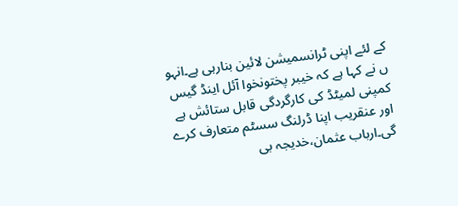کے لئے اپنی ٹرانسمیشن لائین بنارہی ہے۔انہو ں نے کہا ہے کہ خیبر پختونخوا آئل اینڈ گیس کمپنی لمیٹڈ کی کارگردگی قابل ستائش ہے اور عنقریب اپنا ڈرلنگ سسٹم متعارف کرے گی۔ارباب عثمان،خدیجہ بی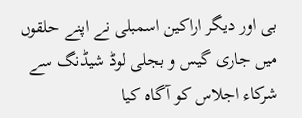بی اور دیگر اراکین اسمبلی نے اپنے حلقوں میں جاری گیس و بجلی لوڈ شیڈنگ سے شرکاء اجلاس کو آگاہ کیا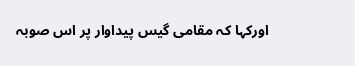اورکہا کہ مقامی گیس پیداوار پر اس صوبہ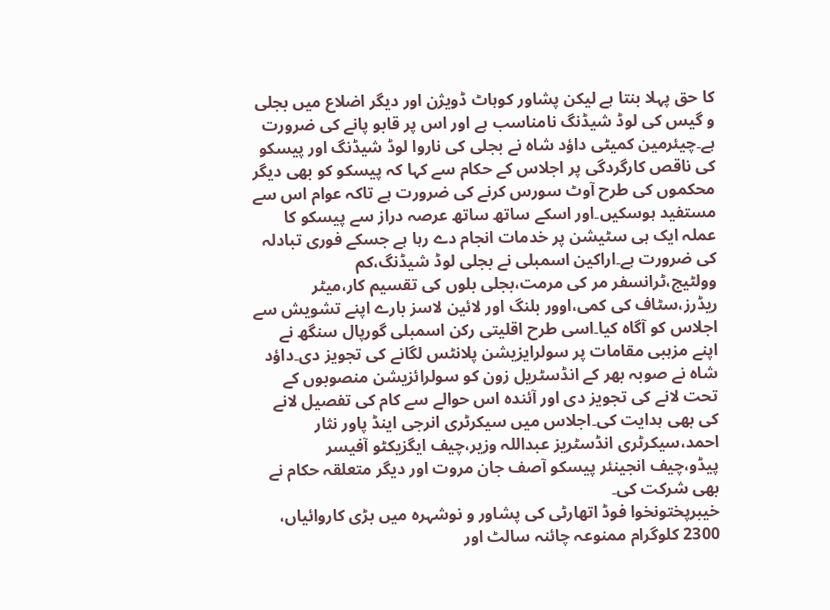کا حق پہلا بنتا ہے لیکن پشاور کوہاٹ ڈویژن اور دیگر اضلاع میں بجلی و گیس کی لوڈ شیڈنگ نامناسب ہے اور اس پر قابو پانے کی ضرورت ہے۔چیئرمین کمیٹی داؤد شاہ نے بجلی کی ناروا لوڈ شیڈنگ اور پیسکو کی ناقص کارگردگی پر اجلاس کے حکام سے کہا کہ پیسکو کو بھی دیگر محکموں کی طرح آوٹ سورس کرنے کی ضرورت ہے تاکہ عوام اس سے مستفید ہوسکیں۔اور اسکے ساتھ ساتھ عرصہ دراز سے پیسکو کا عملہ ایک ہی سٹیشن پر خدمات انجام دے رہا ہے جسکے فوری تبادلہ کی ضرورت ہے۔اراکین اسمبلی نے بجلی لوڈ شیڈنگ،کم وولٹیج،ٹرانسفر مر کی مرمت،بجلی بلوں کی تقسیم کار،میٹر ریڈرز،سٹاف کی کمی،اوور بلنگ اور لائین لاسز بارے اپنے تشویش سے اجلاس کو آگاہ کیا۔اسی طرح اقلیتی رکن اسمبلی گورپال سنگھ نے اپنے مزہبی مقامات پر سولرایزیشن پلانٹس لگانے کی تجویز دی۔داؤد شاہ نے صوبہ بھر کے انڈسٹریل زون کو سولرائزیشن منصوبوں کے تحت لانے کی تجویز دی اور آئندہ اس حوالے سے کام کی تفصیل لانے کی بھی ہدایت کی۔اجلاس میں سیکرٹری انرجی اینڈ پاور نثار احمد،سیکرٹری انڈسٹریز عبداللہ وزیر،چیف ایگزیکٹو آفیسر پیڈو،چیف انجینئر پیسکو آصف جان مروت اور دیگر متعلقہ حکام نے بھی شرکت کی۔
خیبرپختونخوا فوڈ اتھارٹی کی پشاور و نوشہرہ میں بڑی کاروائیاں، 2300 کلوگرام ممنوعہ چائنہ سالٹ اور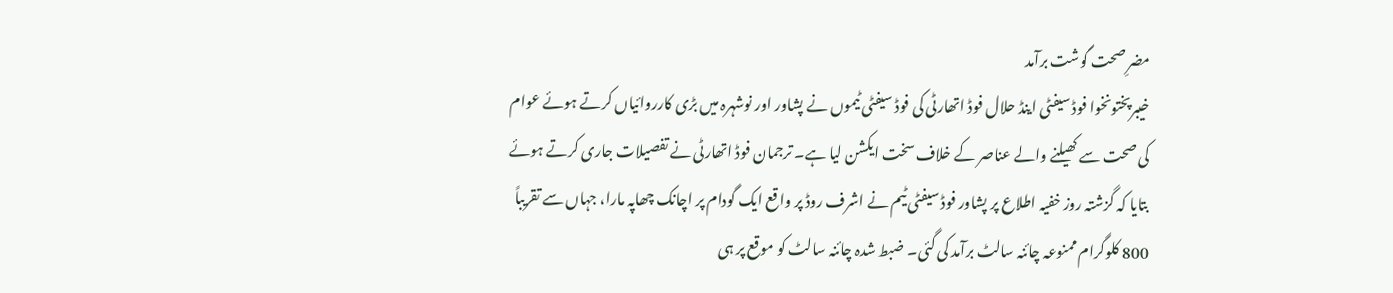مضرِ صحت گوشت برآمد
خیبرپختونخوا فوڈ سیفٹی اینڈ حلال فوڈ اتھارٹی کی فوڈ سیفٹی ٹیموں نے پشاور اور نوشہرہ میں بڑی کارروائیاں کرتے ہوئے عوام کی صحت سے کھیلنے والے عناصر کے خلاف سخت ایکشن لیا ہے۔ ترجمان فوڈ اتھارٹی نے تفصیلات جاری کرتے ہوئے بتایا کہ گزشتہ روز خفیہ اطلاع پر پشاور فوڈ سیفٹی ٹیم نے اشرف روڈ پر واقع ایک گودام پر اچانک چھاپہ مارا، جہاں سے تقریباً 800 کلوگرام ممنوعہ چائنہ سالٹ برآمد کی گئی۔ ضبط شدہ چائنہ سالٹ کو موقع پر ہی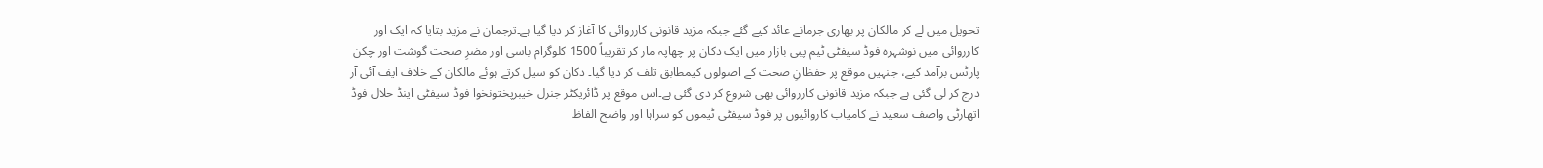تحویل میں لے کر مالکان پر بھاری جرمانے عائد کیے گئے جبکہ مزید قانونی کارروائی کا آغاز کر دیا گیا ہے۔ترجمان نے مزید بتایا کہ ایک اور کارروائی میں نوشہرہ فوڈ سیفٹی ٹیم پبی بازار میں ایک دکان پر چھاپہ مار کر تقریباً 1500 کلوگرام باسی اور مضرِ صحت گوشت اور چکن پارٹس برآمد کیے، جنہیں موقع پر حفظانِ صحت کے اصولوں کیمطابق تلف کر دیا گیا۔ دکان کو سیل کرتے ہوئے مالکان کے خلاف ایف آئی آر درج کر لی گئی ہے جبکہ مزید قانونی کارروائی بھی شروع کر دی گئی ہے۔اس موقع پر ڈائریکٹر جنرل خیبرپختونخوا فوڈ سیفٹی اینڈ حلال فوڈ اتھارٹی واصف سعید نے کامیاب کاروائیوں پر فوڈ سیفٹی ٹیموں کو سراہا اور واضح الفاظ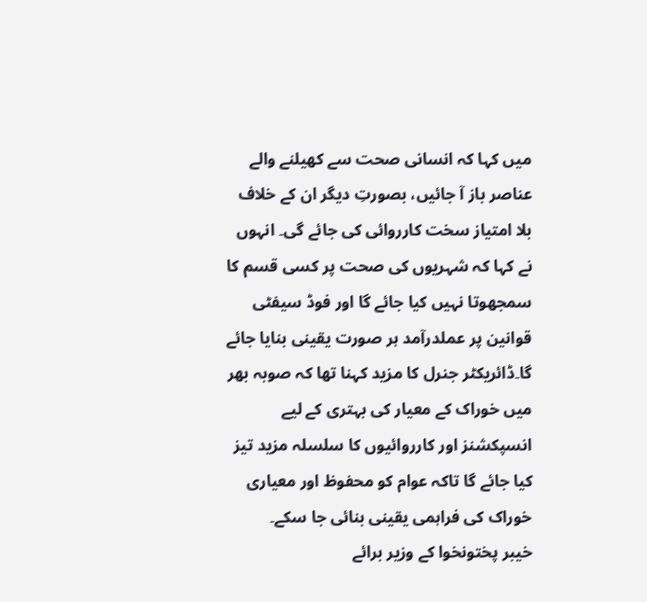میں کہا کہ انسانی صحت سے کھیلنے والے عناصر باز آ جائیں، بصورتِ دیگر ان کے خلاف بلا امتیاز سخت کارروائی کی جائے گی۔ انہوں نے کہا کہ شہریوں کی صحت پر کسی قسم کا سمجھوتا نہیں کیا جائے گا اور فوڈ سیفٹی قوانین پر عملدرآمد ہر صورت یقینی بنایا جائے گا۔ڈائریکٹر جنرل کا مزید کہنا تھا کہ صوبہ بھر میں خوراک کے معیار کی بہتری کے لیے انسپکشنز اور کارروائیوں کا سلسلہ مزید تیز کیا جائے گا تاکہ عوام کو محفوظ اور معیاری خوراک کی فراہمی یقینی بنائی جا سکے۔
خیبر پختونخوا کے وزیر برائے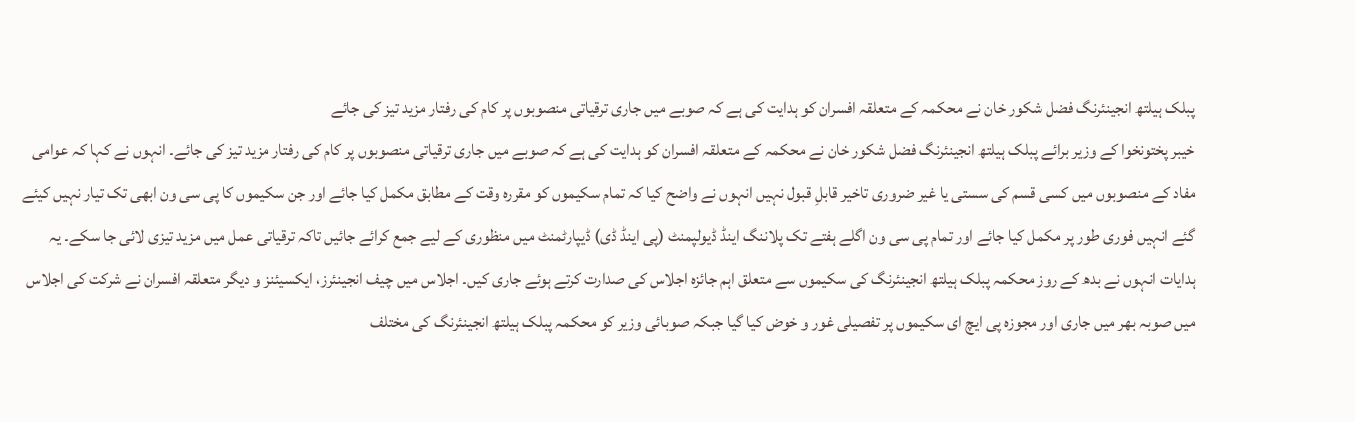پبلک ہیلتھ انجینئرنگ فضل شکور خان نے محکمہ کے متعلقہ افسران کو ہدایت کی ہے کہ صوبے میں جاری ترقیاتی منصوبوں پر کام کی رفتار مزید تیز کی جائے
خیبر پختونخوا کے وزیر برائے پبلک ہیلتھ انجینئرنگ فضل شکور خان نے محکمہ کے متعلقہ افسران کو ہدایت کی ہے کہ صوبے میں جاری ترقیاتی منصوبوں پر کام کی رفتار مزید تیز کی جائے۔ انہوں نے کہا کہ عوامی مفاد کے منصوبوں میں کسی قسم کی سستی یا غیر ضروری تاخیر قابلِ قبول نہیں انہوں نے واضح کیا کہ تمام سکیموں کو مقررہ وقت کے مطابق مکمل کیا جائے اور جن سکیموں کا پی سی ون ابھی تک تیار نہیں کیئے گئے انہیں فوری طور پر مکمل کیا جائے اور تمام پی سی ون اگلے ہفتے تک پلاننگ اینڈ ڈیولپمنٹ (پی اینڈ ڈی) ڈیپارٹمنٹ میں منظوری کے لیے جمع کرائے جائیں تاکہ ترقیاتی عمل میں مزید تیزی لائی جا سکے۔ یہ ہدایات انہوں نے بدھ کے روز محکمہ پبلک ہیلتھ انجینئرنگ کی سکیموں سے متعلق اہم جائزہ اجلاس کی صدارت کرتے ہوئے جاری کیں۔ اجلاس میں چیف انجینئرز، ایکسیئنز و دیگر متعلقہ افسران نے شرکت کی اجلاس میں صوبہ بھر میں جاری اور مجوزہ پی ایچ ای سکیموں پر تفصیلی غور و خوض کیا گیا جبکہ صوبائی وزیر کو محکمہ پبلک ہیلتھ انجینئرنگ کی مختلف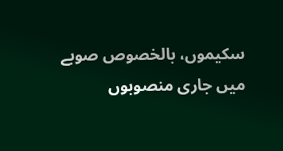سکیموں، بالخصوص صوبے میں جاری منصوبوں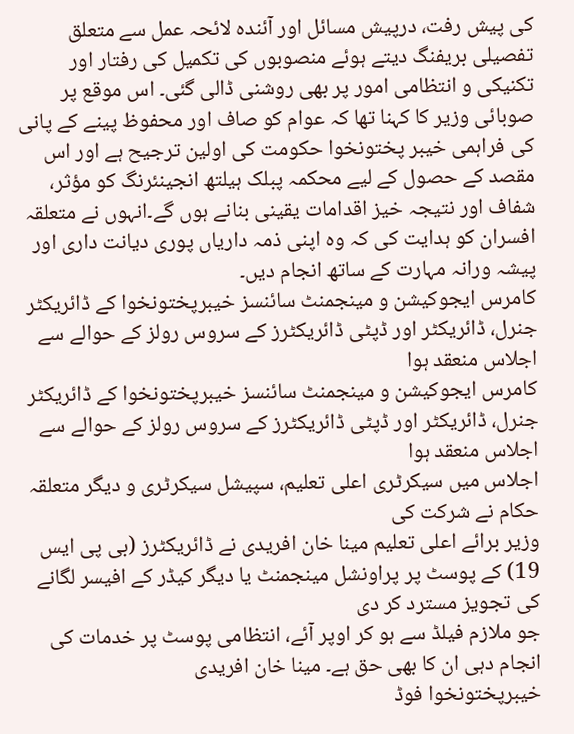کی پیش رفت، درپیش مسائل اور آئندہ لائحہ عمل سے متعلق تفصیلی بریفنگ دیتے ہوئے منصوبوں کی تکمیل کی رفتار اور تکنیکی و انتظامی امور پر بھی روشنی ڈالی گئی۔ اس موقع پر صوبائی وزیر کا کہنا تھا کہ عوام کو صاف اور محفوظ پینے کے پانی کی فراہمی خیبر پختونخوا حکومت کی اولین ترجیح ہے اور اس مقصد کے حصول کے لیے محکمہ پبلک ہیلتھ انجینئرنگ کو مؤثر، شفاف اور نتیجہ خیز اقدامات یقینی بنانے ہوں گے۔انہوں نے متعلقہ افسران کو ہدایت کی کہ وہ اپنی ذمہ داریاں پوری دیانت داری اور پیشہ ورانہ مہارت کے ساتھ انجام دیں۔
کامرس ایجوکیشن و مینجمنٹ سائنسز خیبرپختونخوا کے ڈائریکٹر جنرل، ڈائریکٹر اور ڈپٹی ڈائریکٹرز کے سروس رولز کے حوالے سے اجلاس منعقد ہوا
کامرس ایجوکیشن و مینجمنٹ سائنسز خیبرپختونخوا کے ڈائریکٹر جنرل، ڈائریکٹر اور ڈپٹی ڈائریکٹرز کے سروس رولز کے حوالے سے اجلاس منعقد ہوا
اجلاس میں سیکرٹری اعلی تعلیم، سپیشل سیکرٹری و دیگر متعلقہ حکام نے شرکت کی
وزیر برائے اعلی تعلیم مینا خان افریدی نے ڈائریکٹرز (بی پی ایس 19) کے پوسٹ پر پراونشل مینجمنٹ یا دیگر کیڈر کے افیسر لگانے کی تجویز مسترد کر دی
جو ملازم فیلڈ سے ہو کر اوپر آئے، انتظامی پوسٹ پر خدمات کی انجام دہی ان کا بھی حق ہے۔ مینا خان افریدی
خیبرپختونخوا فوڈ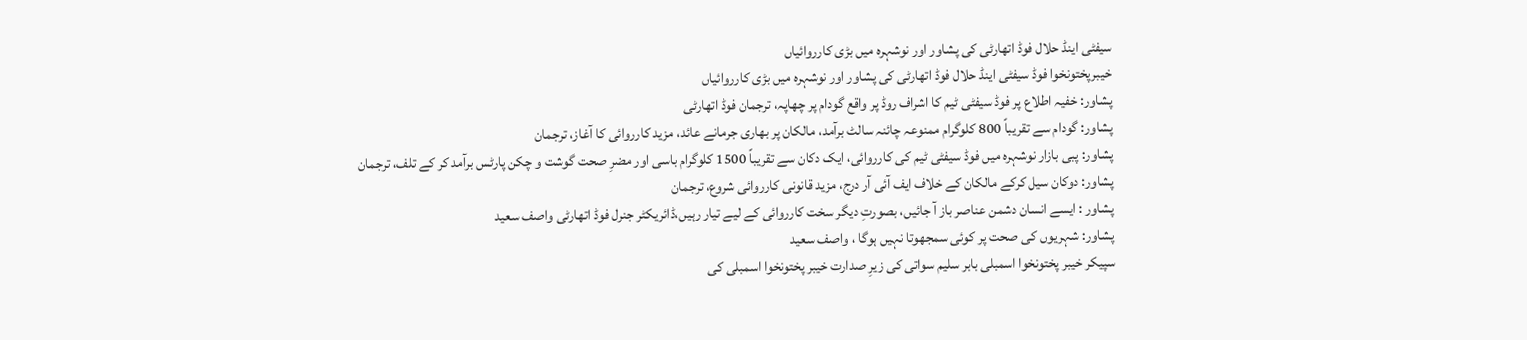سیفٹی اینڈ حلال فوڈ اتھارٹی کی پشاور اور نوشہرہ میں بڑی کارروائیاں
خیبرپختونخوا فوڈ سیفٹی اینڈ حلال فوڈ اتھارٹی کی پشاور اور نوشہرہ میں بڑی کارروائیاں
پشاور: خفیہ اطلاع پر فوڈ سیفٹی ٹیم کا اشراف روڈ پر واقع گودام پر چھاپہ، ترجمان فوڈ اتھارٹی
پشاور: گودام سے تقریباً 800 کلوگرام ممنوعہ چائنہ سالٹ برآمد، مالکان پر بھاری جرمانے عائد، مزید کارروائی کا آغاز، ترجمان
پشاور: پبی بازار نوشہرہ میں فوڈ سیفٹی ٹیم کی کارروائی، ایک دکان سے تقریباً 1500 کلوگرام باسی اور مضرِ صحت گوشت و چکن پارٹس برآمد کر کے تلف، ترجمان
پشاور: دوکان سیل کرکے مالکان کے خلاف ایف آئی آر درج، مزید قانونی کارروائی شروع، ترجمان
پشاور : ایسے انسان دشمن عناصر باز آ جائیں، بصورتِ دیگر سخت کارروائی کے لیے تیار رہیں،ڈائریکٹر جنرل فوڈ اتھارٹی واصف سعید
پشاور: شہریوں کی صحت پر کوئی سمجھوتا نہیں ہوگا ، واصف سعید
سپیکر خیبر پختونخوا اسمبلی بابر سلیم سواتی کی زیرِ صدارت خیبر پختونخوا اسمبلی کی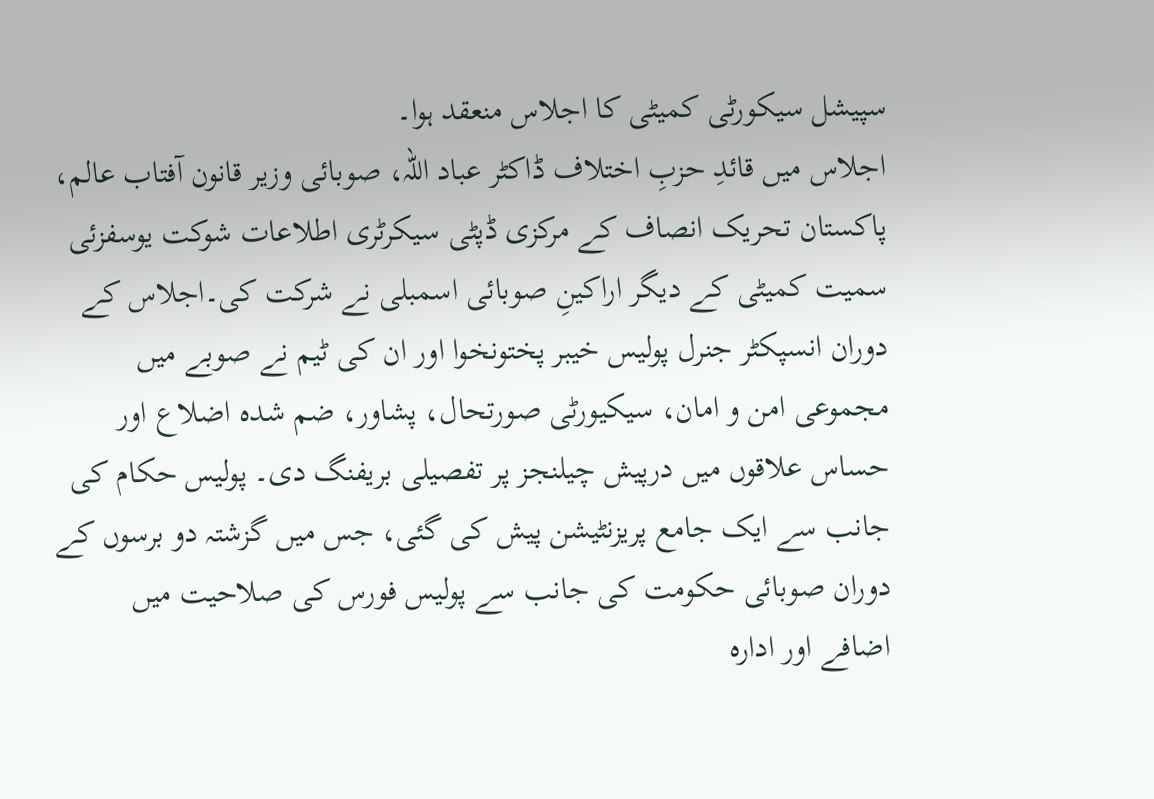سپیشل سیکورٹی کمیٹی کا اجلاس منعقد ہوا۔
اجلاس میں قائدِ حزبِ اختلاف ڈاکٹر عباد اللہ، صوبائی وزیر قانون آفتاب عالم، پاکستان تحریک انصاف کے مرکزی ڈپٹی سیکرٹری اطلاعات شوکت یوسفزئی سمیت کمیٹی کے دیگر اراکینِ صوبائی اسمبلی نے شرکت کی۔اجلاس کے دوران انسپکٹر جنرل پولیس خیبر پختونخوا اور ان کی ٹیم نے صوبے میں مجموعی امن و امان، سیکیورٹی صورتحال، پشاور، ضم شدہ اضلاع اور حساس علاقوں میں درپیش چیلنجز پر تفصیلی بریفنگ دی۔ پولیس حکام کی جانب سے ایک جامع پریزنٹیشن پیش کی گئی، جس میں گزشتہ دو برسوں کے دوران صوبائی حکومت کی جانب سے پولیس فورس کی صلاحیت میں اضافے اور ادارہ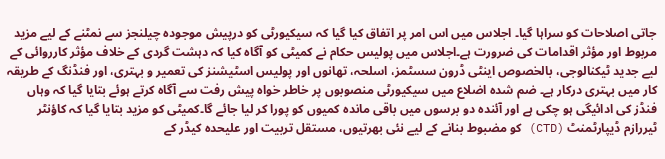جاتی اصلاحات کو سراہا گیا۔ اجلاس میں اس امر پر اتفاق کیا گیا کہ سیکیورٹی کو درپیش موجودہ چیلنجز سے نمٹنے کے لیے مزید مربوط اور مؤثر اقدامات کی ضرورت ہے۔اجلاس میں پولیس حکام نے کمیٹی کو آگاہ کیا کہ دہشت گردی کے خلاف مؤثر کارروائی کے لیے جدید ٹیکنالوجی، بالخصوص اینٹی ڈرون سسٹمز، اسلحہ، تھانوں اور پولیس اسٹیشنز کی تعمیر و بہتری، اور فنڈنگ کے طریقہ کار میں بہتری درکار ہے۔ ضم شدہ اضلاع میں سیکیورٹی منصوبوں پر خاطر خواہ پیش رفت سے آگاہ کرتے ہوئے بتایا گیا کہ وہاں فنڈز کی ادائیگی ہو چکی ہے اور آئندہ دو برسوں میں باقی ماندہ کمیوں کو پورا کر لیا جائے گا۔کمیٹی کو مزید بتایا گیا کہ کاؤنٹر ٹیررازم ڈیپارٹمنٹ (CTD) کو مضبوط بنانے کے لیے نئی بھرتیوں، مستقل تربیت اور علیحدہ کیڈر کے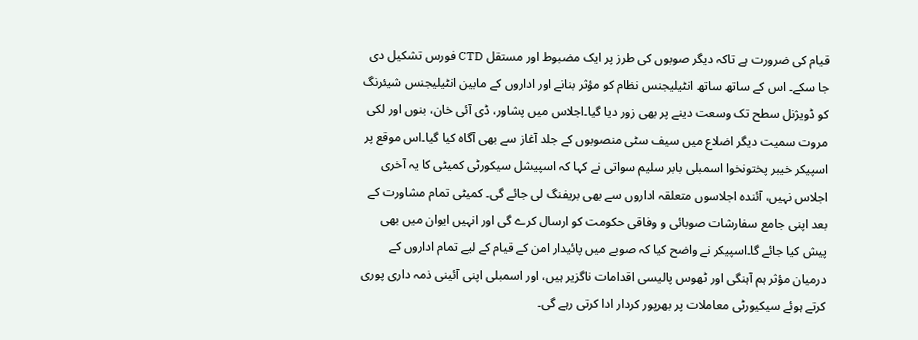قیام کی ضرورت ہے تاکہ دیگر صوبوں کی طرز پر ایک مضبوط اور مستقل CTD فورس تشکیل دی جا سکے۔ اس کے ساتھ ساتھ انٹیلیجنس نظام کو مؤثر بنانے اور اداروں کے مابین انٹیلیجنس شیئرنگ کو ڈویژنل سطح تک وسعت دینے پر بھی زور دیا گیا۔اجلاس میں پشاور، ڈی آئی خان، بنوں اور لکی مروت سمیت دیگر اضلاع میں سیف سٹی منصوبوں کے جلد آغاز سے بھی آگاہ کیا گیا۔اس موقع پر اسپیکر خیبر پختونخوا اسمبلی بابر سلیم سواتی نے کہا کہ اسپیشل سیکورٹی کمیٹی کا یہ آخری اجلاس نہیں، آئندہ اجلاسوں متعلقہ اداروں سے بھی بریفنگ لی جائے گی۔ کمیٹی تمام مشاورت کے بعد اپنی جامع سفارشات صوبائی و وفاقی حکومت کو ارسال کرے گی اور انہیں ایوان میں بھی پیش کیا جائے گا۔اسپیکر نے واضح کیا کہ صوبے میں پائیدار امن کے قیام کے لیے تمام اداروں کے درمیان مؤثر ہم آہنگی اور ٹھوس پالیسی اقدامات ناگزیر ہیں، اور اسمبلی اپنی آئینی ذمہ داری پوری کرتے ہوئے سیکیورٹی معاملات پر بھرپور کردار ادا کرتی رہے گی۔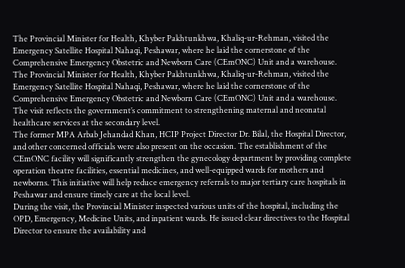The Provincial Minister for Health, Khyber Pakhtunkhwa, Khaliq-ur-Rehman, visited the Emergency Satellite Hospital Nahaqi, Peshawar, where he laid the cornerstone of the Comprehensive Emergency Obstetric and Newborn Care (CEmONC) Unit and a warehouse.
The Provincial Minister for Health, Khyber Pakhtunkhwa, Khaliq-ur-Rehman, visited the Emergency Satellite Hospital Nahaqi, Peshawar, where he laid the cornerstone of the Comprehensive Emergency Obstetric and Newborn Care (CEmONC) Unit and a warehouse. The visit reflects the government’s commitment to strengthening maternal and neonatal healthcare services at the secondary level.
The former MPA Arbab Jehandad Khan, HCIP Project Director Dr. Bilal, the Hospital Director, and other concerned officials were also present on the occasion. The establishment of the CEmONC facility will significantly strengthen the gynecology department by providing complete operation theatre facilities, essential medicines, and well-equipped wards for mothers and newborns. This initiative will help reduce emergency referrals to major tertiary care hospitals in Peshawar and ensure timely care at the local level.
During the visit, the Provincial Minister inspected various units of the hospital, including the OPD, Emergency, Medicine Units, and inpatient wards. He issued clear directives to the Hospital Director to ensure the availability and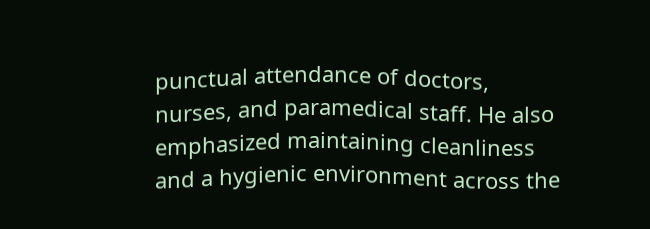punctual attendance of doctors, nurses, and paramedical staff. He also emphasized maintaining cleanliness and a hygienic environment across the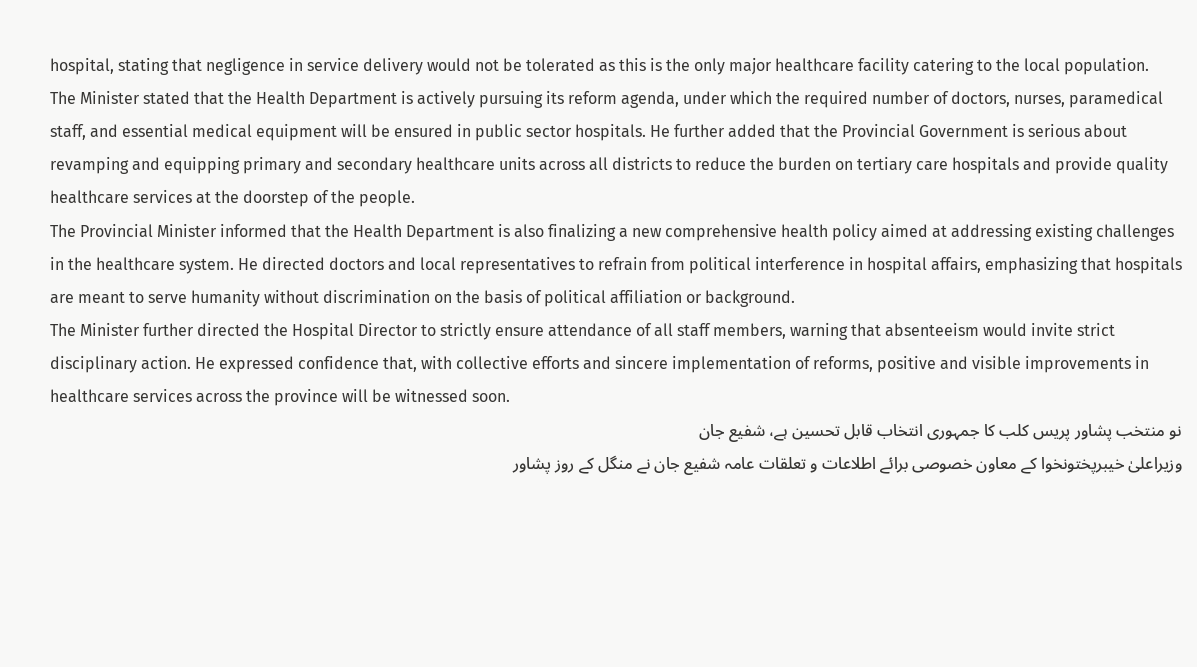hospital, stating that negligence in service delivery would not be tolerated as this is the only major healthcare facility catering to the local population.
The Minister stated that the Health Department is actively pursuing its reform agenda, under which the required number of doctors, nurses, paramedical staff, and essential medical equipment will be ensured in public sector hospitals. He further added that the Provincial Government is serious about revamping and equipping primary and secondary healthcare units across all districts to reduce the burden on tertiary care hospitals and provide quality healthcare services at the doorstep of the people.
The Provincial Minister informed that the Health Department is also finalizing a new comprehensive health policy aimed at addressing existing challenges in the healthcare system. He directed doctors and local representatives to refrain from political interference in hospital affairs, emphasizing that hospitals are meant to serve humanity without discrimination on the basis of political affiliation or background.
The Minister further directed the Hospital Director to strictly ensure attendance of all staff members, warning that absenteeism would invite strict disciplinary action. He expressed confidence that, with collective efforts and sincere implementation of reforms, positive and visible improvements in healthcare services across the province will be witnessed soon.
نو منتخب پشاور پریس کلب کا جمہوری انتخاب قابل تحسین ہے، شفیع جان
وزیراعلیٰ خیبرپختونخوا کے معاون خصوصی برائے اطلاعات و تعلقات عامہ شفیع جان نے منگل کے روز پشاور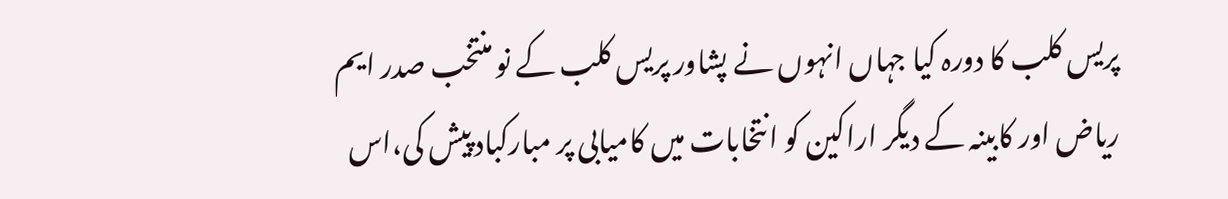پریس کلب کا دورہ کیا جہاں انہوں نے پشاور پریس کلب کے نو منتخب صدر ایم ریاض اور کابینہ کے دیگر اراکین کو انتخابات میں کامیابی پر مبارکباد پیش کی،اس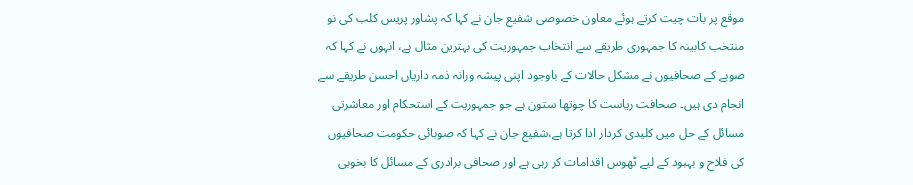موقع پر بات چیت کرتے ہوئے معاون خصوصی شفیع جان نے کہا کہ پشاور پریس کلب کی نو منتخب کابینہ کا جمہوری طریقے سے انتخاب جمہوریت کی بہترین مثال ہے، انہوں نے کہا کہ صوبے کے صحافیوں نے مشکل حالات کے باوجود اپنی پیشہ ورانہ ذمہ داریاں احسن طریقے سے انجام دی ہیں۔ صحافت ریاست کا چوتھا ستون ہے جو جمہوریت کے استحکام اور معاشرتی مسائل کے حل میں کلیدی کردار ادا کرتا ہے،شفیع جان نے کہا کہ صوبائی حکومت صحافیوں کی فلاح و بہبود کے لیے ٹھوس اقدامات کر رہی ہے اور صحافی برادری کے مسائل کا بخوبی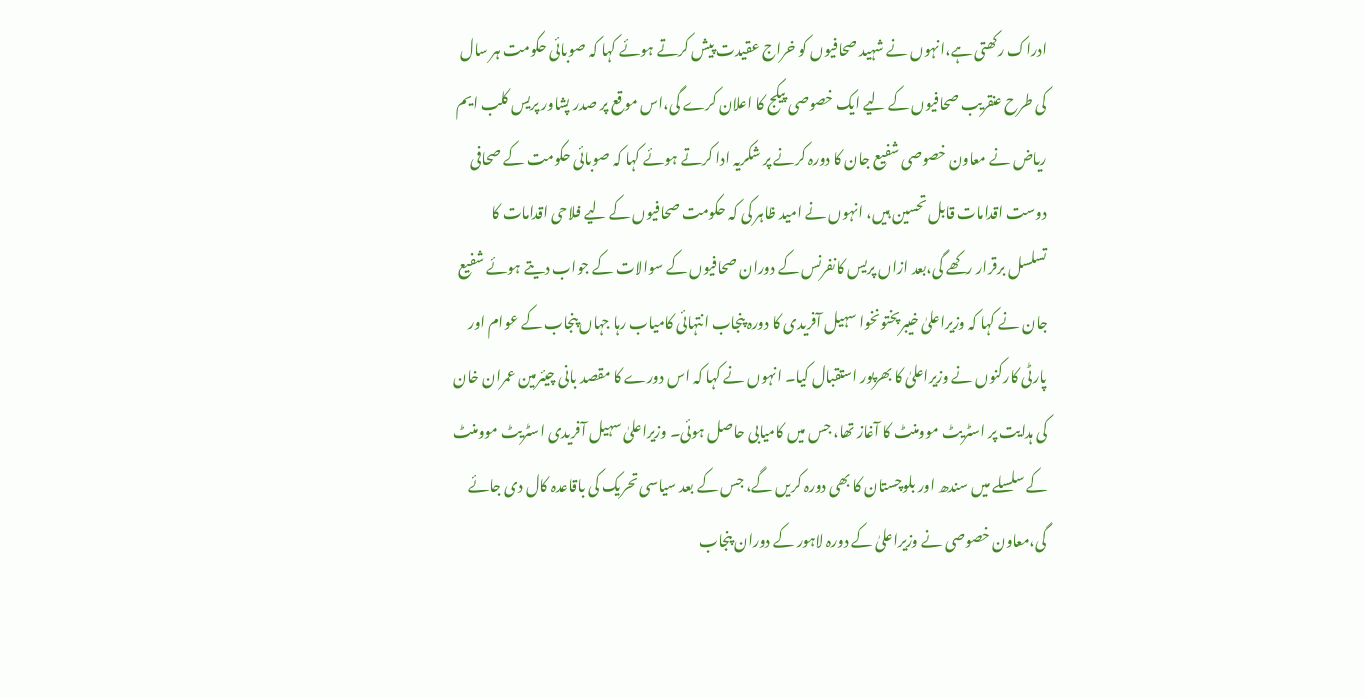ادراک رکھتی ہے،انہوں نے شہید صحافیوں کو خراج عقیدت پیش کرتے ہوئے کہا کہ صوبائی حکومت ہر سال کی طرح عنقریب صحافیوں کے لیے ایک خصوصی پیکج کا اعلان کرے گی،اس موقع پر صدر پشاور پریس کلب ایم ریاض نے معاون خصوصی شفیع جان کا دورہ کرنے پر شکریہ ادا کرتے ہوئے کہا کہ صوبائی حکومت کے صحافی دوست اقدامات قابل تحسین ہیں، انہوں نے امید ظاہر کی کہ حکومت صحافیوں کے لیے فلاحی اقدامات کا تسلسل برقرار رکھے گی،بعد ازاں پریس کانفرنس کے دوران صحافیوں کے سوالات کے جواب دیتے ہوئے شفیع جان نے کہا کہ وزیراعلیٰ خیبرپختونخوا سہیل آفریدی کا دورہ پنجاب انتہائی کامیاب رہا جہاں پنجاب کے عوام اور پارٹی کارکنوں نے وزیراعلیٰ کا بھرپور استقبال کیا۔ انہوں نے کہا کہ اس دورے کا مقصد بانی چیئرمین عمران خان کی ہدایت پر اسٹریٹ موومنٹ کا آغاز تھا، جس میں کامیابی حاصل ہوئی۔ وزیراعلیٰ سہیل آفریدی اسٹریٹ موومنٹ کے سلسلے میں سندھ اور بلوچستان کا بھی دورہ کریں گے، جس کے بعد سیاسی تحریک کی باقاعدہ کال دی جائے گی،معاون خصوصی نے وزیراعلیٰ کے دورہ لاہور کے دوران پنجاب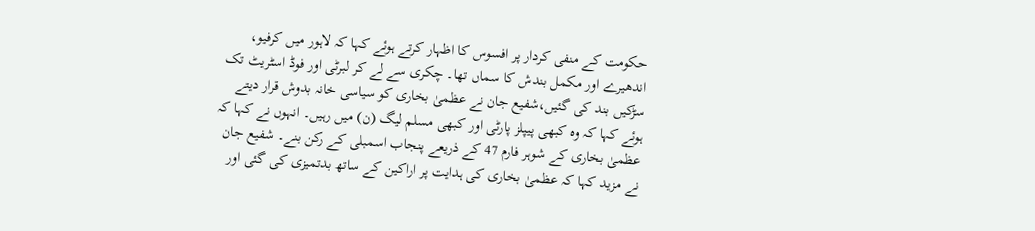حکومت کے منفی کردار پر افسوس کا اظہار کرتے ہوئے کہا کہ لاہور میں کرفیو، اندھیرے اور مکمل بندش کا سماں تھا۔ چکری سے لے کر لبرٹی اور فوڈ اسٹریٹ تک سڑکیں بند کی گئیں،شفیع جان نے عظمیٰ بخاری کو سیاسی خانہ بدوش قرار دیتے ہوئے کہا کہ وہ کبھی پیپلز پارٹی اور کبھی مسلم لیگ (ن) میں رہیں۔ انہوں نے کہا کہ عظمیٰ بخاری کے شوہر فارم 47 کے ذریعے پنجاب اسمبلی کے رکن بنے۔ شفیع جان نے مزید کہا کہ عظمیٰ بخاری کی ہدایت پر اراکین کے ساتھ بدتمیزی کی گئی اور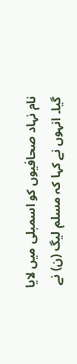نام نہاد صحافیوں کو اسمبلی میں لایا گیا۔ انہوں نے کہا کہ مسلم لیگ (ن) نے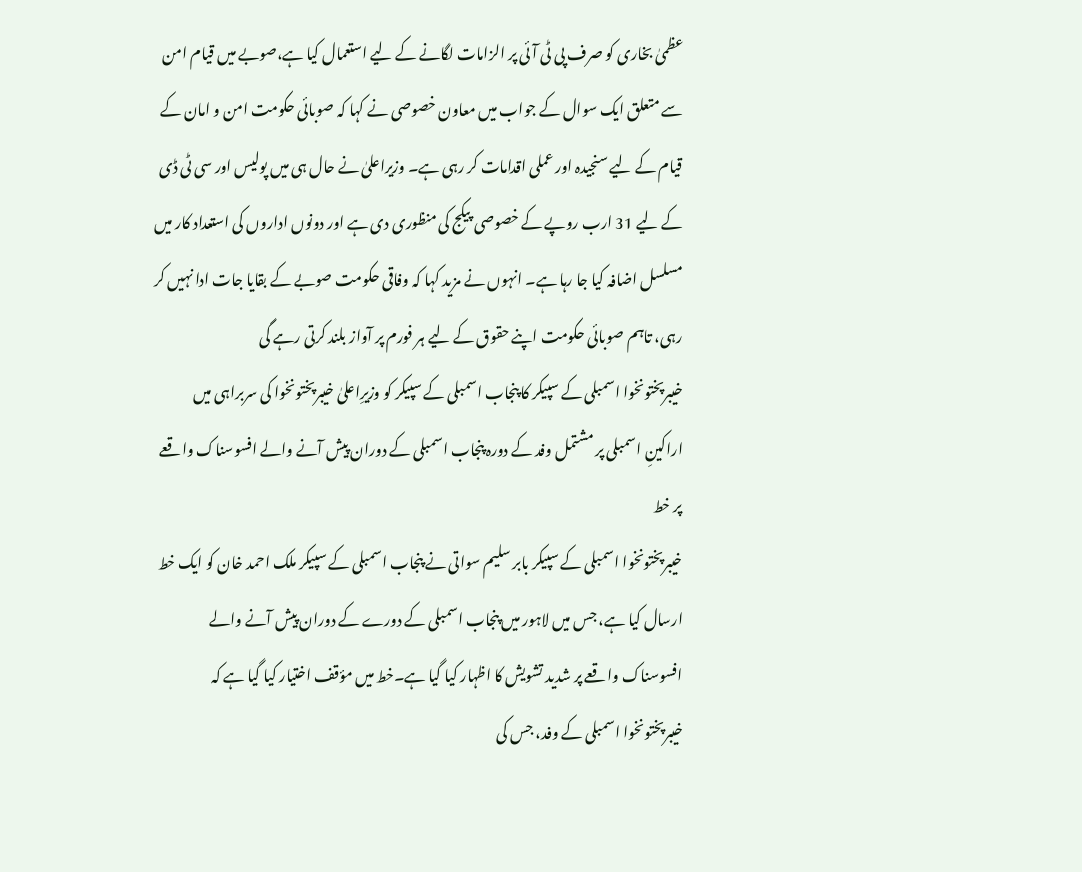عظمیٰ بخاری کو صرف پی ٹی آئی پر الزامات لگانے کے لیے استعمال کیا ہے،صوبے میں قیام امن سے متعلق ایک سوال کے جواب میں معاون خصوصی نے کہا کہ صوبائی حکومت امن و امان کے قیام کے لیے سنجیدہ اور عملی اقدامات کر رہی ہے۔ وزیراعلیٰ نے حال ہی میں پولیس اور سی ٹی ڈی کے لیے 31 ارب روپے کے خصوصی پیکج کی منظوری دی ہے اور دونوں اداروں کی استعداد کار میں مسلسل اضافہ کیا جا رہا ہے۔ انہوں نے مزید کہا کہ وفاقی حکومت صوبے کے بقایا جات ادا نہیں کر رہی، تاہم صوبائی حکومت اپنے حقوق کے لیے ہر فورم پر آواز بلند کرتی رہے گی
خیبرپختونخوا اسمبلی کے سپیکر کا پنجاب اسمبلی کے سپیکر کو وزیرِاعلیٰ خیبرپختونخوا کی سربراہی میں اراکینِ اسمبلی پر مشتمل وفد کے دورہ پنجاب اسمبلی کے دوران پیش آنے والے افسوسناک واقعے پر خط
خیبرپختونخوا اسمبلی کے سپیکر بابر سلیم سواتی نے پنجاب اسمبلی کے سپیکر ملک احمد خان کو ایک خط ارسال کیا ہے، جس میں لاہور میں پنجاب اسمبلی کے دورے کے دوران پیش آنے والے افسوسناک واقعے پر شدید تشویش کا اظہار کیا گیا ہے۔خط میں مؤقف اختیار کیا گیا ہے کہ خیبرپختونخوا اسمبلی کے وفد، جس کی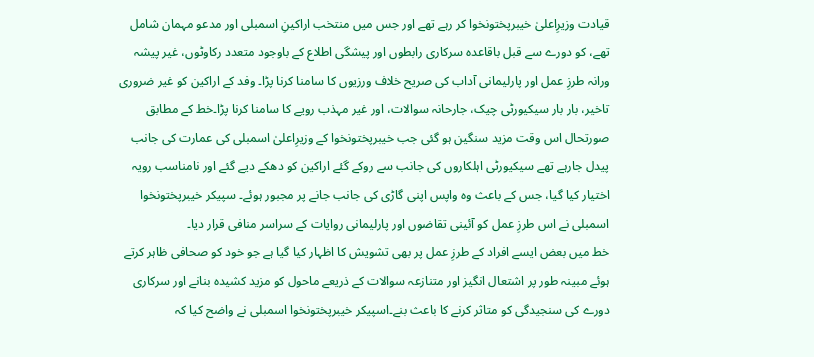قیادت وزیرِاعلیٰ خیبرپختونخوا کر رہے تھے اور جس میں منتخب اراکینِ اسمبلی اور مدعو مہمان شامل تھے، کو دورے سے قبل باقاعدہ سرکاری رابطوں اور پیشگی اطلاع کے باوجود متعدد رکاوٹوں، غیر پیشہ ورانہ طرزِ عمل اور پارلیمانی آداب کی صریح خلاف ورزیوں کا سامنا کرنا پڑا۔ وفد کے اراکین کو غیر ضروری تاخیر، بار بار سیکیورٹی چیک، جارحانہ سوالات، اور غیر مہذب رویے کا سامنا کرنا پڑا۔خط کے مطابق صورتحال اس وقت مزید سنگین ہو گئی جب خیبرپختونخوا کے وزیرِاعلیٰ اسمبلی کی عمارت کی جانب پیدل جارہے تھے سیکیورٹی اہلکاروں کی جانب سے روکے گئے اراکین کو دھکے دیے گئے اور نامناسب رویہ اختیار کیا گیا، جس کے باعث وہ واپس اپنی گاڑی کی جانب جانے پر مجبور ہوئے۔ سپیکر خیبرپختونخوا اسمبلی نے اس طرزِ عمل کو آئینی تقاضوں اور پارلیمانی روایات کے سراسر منافی قرار دیا۔
خط میں بعض ایسے افراد کے طرزِ عمل پر بھی تشویش کا اظہار کیا گیا ہے جو خود کو صحافی ظاہر کرتے ہوئے مبینہ طور پر اشتعال انگیز اور متنازعہ سوالات کے ذریعے ماحول کو مزید کشیدہ بنانے اور سرکاری دورے کی سنجیدگی کو متاثر کرنے کا باعث بنے۔اسپیکر خیبرپختونخوا اسمبلی نے واضح کیا کہ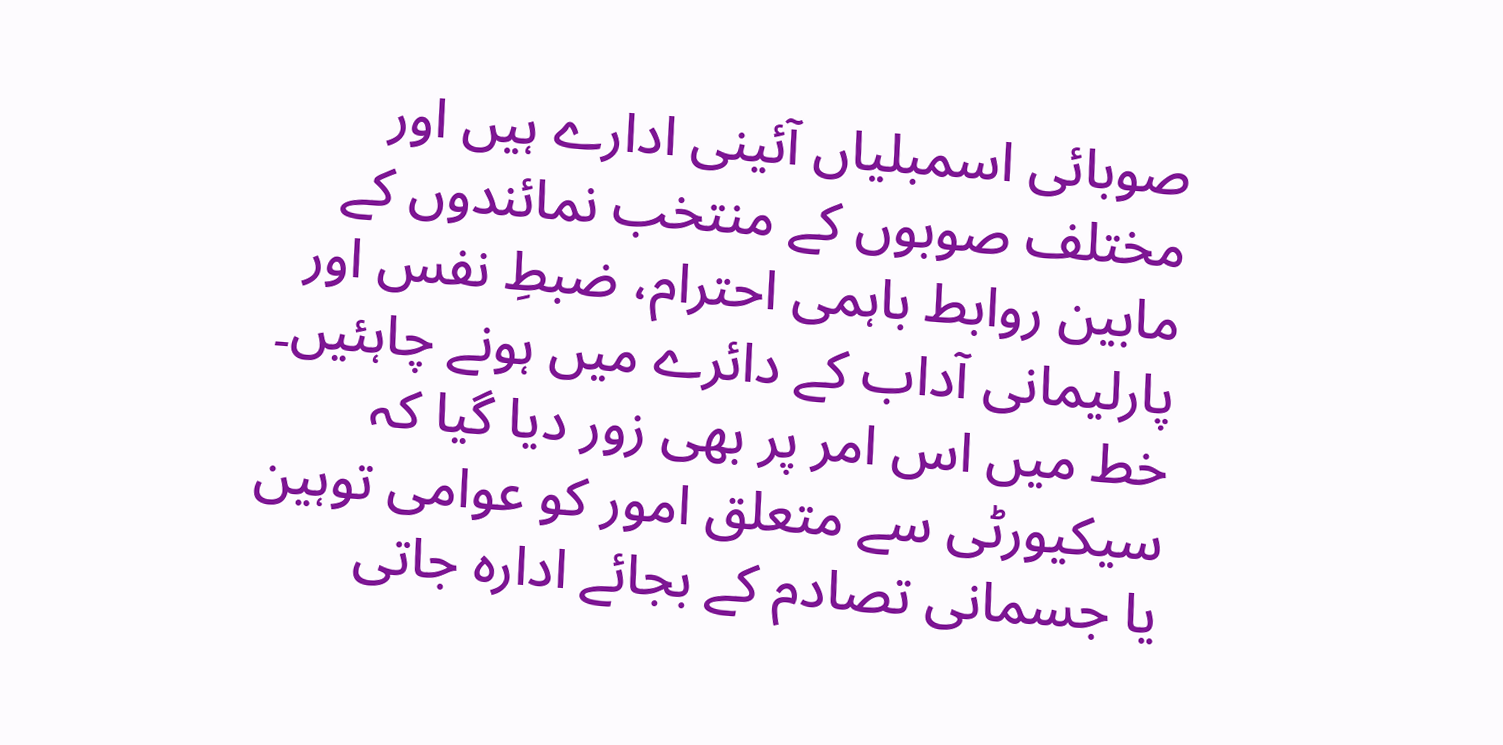صوبائی اسمبلیاں آئینی ادارے ہیں اور مختلف صوبوں کے منتخب نمائندوں کے مابین روابط باہمی احترام، ضبطِ نفس اور پارلیمانی آداب کے دائرے میں ہونے چاہئیں۔ خط میں اس امر پر بھی زور دیا گیا کہ سیکیورٹی سے متعلق امور کو عوامی توہین یا جسمانی تصادم کے بجائے ادارہ جاتی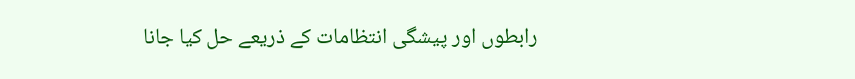رابطوں اور پیشگی انتظامات کے ذریعے حل کیا جانا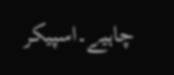چاہیے۔اسپیکر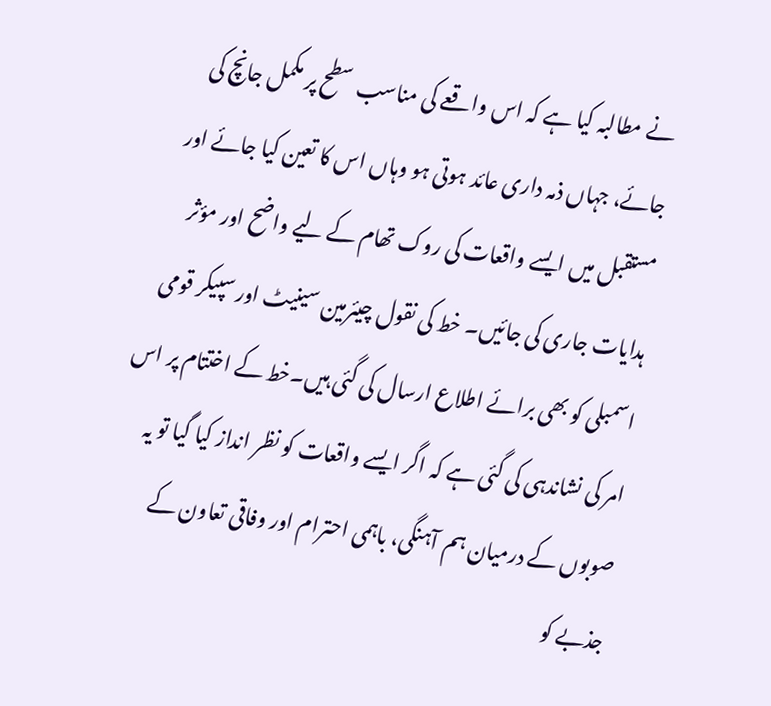نے مطالبہ کیا ہے کہ اس واقعے کی مناسب سطح پر مکمل جانچ کی جائے، جہاں ذمہ داری عائد ہوتی ہو وہاں اس کا تعین کیا جائے اور مستقبل میں ایسے واقعات کی روک تھام کے لیے واضح اور مؤثر ہدایات جاری کی جائیں۔ خط کی نقول چیئرمین سینیٹ اور سپیکر قومی اسمبلی کو بھی برائے اطلاع ارسال کی گئی ہیں۔خط کے اختتام پر اس امر کی نشاندہی کی گئی ہے کہ اگر ایسے واقعات کو نظر انداز کیا گیا تو یہ صوبوں کے درمیان ہم آہنگی، باہمی احترام اور وفاقی تعاون کے جذبے کو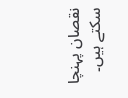نقصان پہنچا سکتے ہیں۔